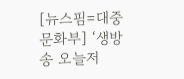[뉴스핌=대중문화부] ‘생방송 오늘저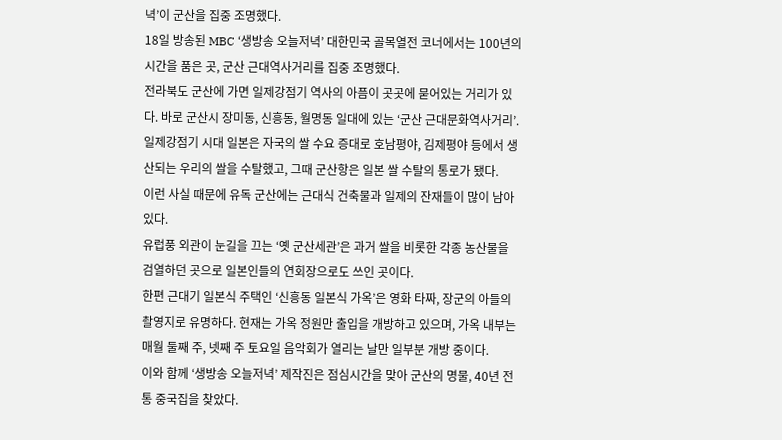녁’이 군산을 집중 조명했다.
18일 방송된 MBC ‘생방송 오늘저녁’ 대한민국 골목열전 코너에서는 100년의 시간을 품은 곳, 군산 근대역사거리를 집중 조명했다.
전라북도 군산에 가면 일제강점기 역사의 아픔이 곳곳에 묻어있는 거리가 있다. 바로 군산시 장미동, 신흥동, 월명동 일대에 있는 ‘군산 근대문화역사거리’.
일제강점기 시대 일본은 자국의 쌀 수요 증대로 호남평야, 김제평야 등에서 생산되는 우리의 쌀을 수탈했고, 그때 군산항은 일본 쌀 수탈의 통로가 됐다.
이런 사실 때문에 유독 군산에는 근대식 건축물과 일제의 잔재들이 많이 남아있다.
유럽풍 외관이 눈길을 끄는 ‘옛 군산세관’은 과거 쌀을 비롯한 각종 농산물을 검열하던 곳으로 일본인들의 연회장으로도 쓰인 곳이다.
한편 근대기 일본식 주택인 ‘신흥동 일본식 가옥’은 영화 타짜, 장군의 아들의 촬영지로 유명하다. 현재는 가옥 정원만 출입을 개방하고 있으며, 가옥 내부는 매월 둘째 주, 넷째 주 토요일 음악회가 열리는 날만 일부분 개방 중이다.
이와 함께 ‘생방송 오늘저녁’ 제작진은 점심시간을 맞아 군산의 명물, 40년 전통 중국집을 찾았다.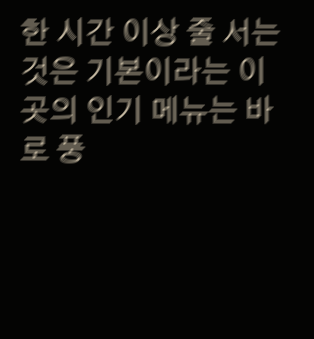한 시간 이상 줄 서는 것은 기본이라는 이곳의 인기 메뉴는 바로 풍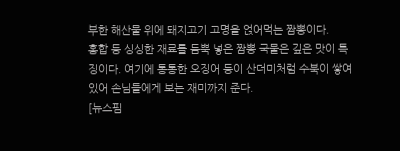부한 해산물 위에 돼지고기 고명을 얹어먹는 짬뽕이다.
홍합 등 싱싱한 재료를 듬뿍 넣은 짬뽕 국물은 깊은 맛이 특징이다. 여기에 통통한 오징어 등이 산더미처럼 수북이 쌓여있어 손님들에게 보는 재미까지 준다.
[뉴스핌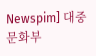Newspim] 대중문화부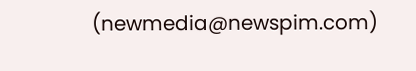(newmedia@newspim.com)